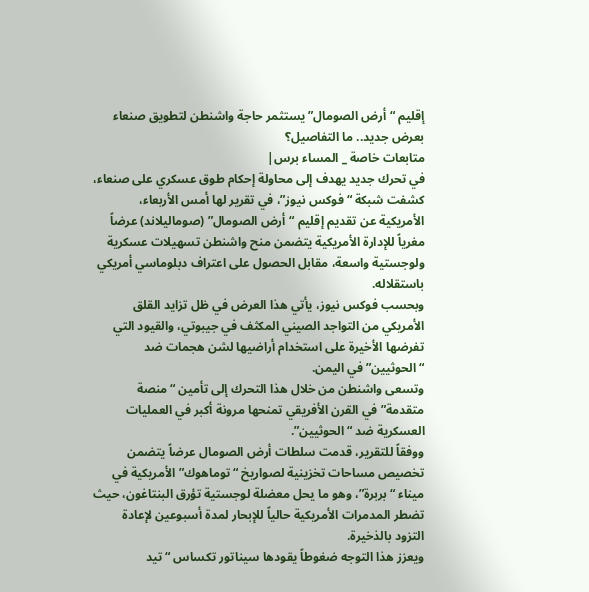إقليم “أرض الصومال” يستثمر حاجة واشنطن لتطويق صنعاء بعرض جديد.. ما التفاصيل؟
متابعات خاصة _ المساء برس|
في تحرك جديد يهدف إلى محاولة إحكام طوق عسكري على صنعاء، كشفت شبكة “فوكس نيوز”، في تقرير لها أمس الأربعاء، الأمريكية عن تقديم إقليم “أرض الصومال” (صوماليلاند) عرضاً مغرياً للإدارة الأمريكية يتضمن منح واشنطن تسهيلات عسكرية ولوجستية واسعة، مقابل الحصول على اعتراف دبلوماسي أمريكي باستقلاله.
وبحسب فوكس نيوز، يأتي هذا العرض في ظل تزايد القلق الأمريكي من التواجد الصيني المكثف في جيبوتي، والقيود التي تفرضها الأخيرة على استخدام أراضيها لشن هجمات ضد “الحوثيين” في اليمن.
وتسعى واشنطن من خلال هذا التحرك إلى تأمين “منصة متقدمة” في القرن الأفريقي تمنحها مرونة أكبر في العمليات العسكرية ضد “الحوثيين”.
ووفقاً للتقرير، قدمت سلطات أرض الصومال عرضاً يتضمن تخصيص مساحات تخزينية لصواريخ “توماهوك” الأمريكية في ميناء “بربرة”، وهو ما يحل معضلة لوجستية تؤرق البنتاغون، حيث تضطر المدمرات الأمريكية حالياً للإبحار لمدة أسبوعين لإعادة التزود بالذخيرة.
ويعزز هذا التوجه ضغوطاً يقودها سيناتور تكساس “تيد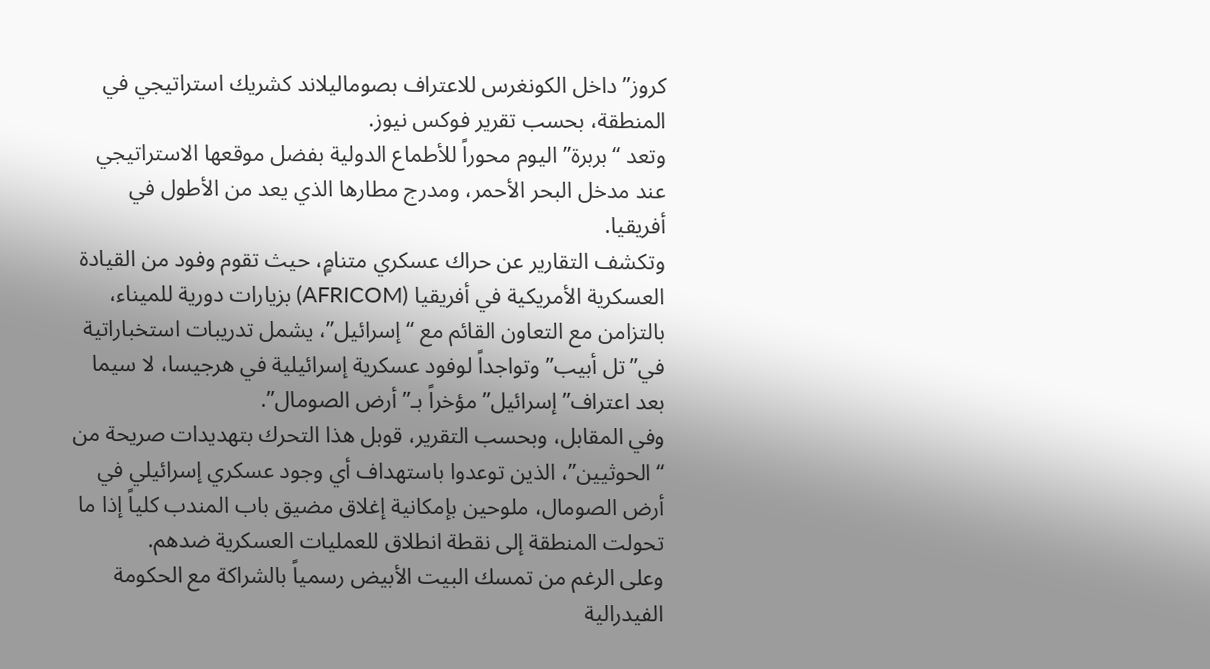كروز” داخل الكونغرس للاعتراف بصوماليلاند كشريك استراتيجي في المنطقة، بحسب تقرير فوكس نيوز.
وتعد “بربرة” اليوم محوراً للأطماع الدولية بفضل موقعها الاستراتيجي عند مدخل البحر الأحمر، ومدرج مطارها الذي يعد من الأطول في أفريقيا.
وتكشف التقارير عن حراك عسكري متنامٍ، حيث تقوم وفود من القيادة العسكرية الأمريكية في أفريقيا (AFRICOM) بزيارات دورية للميناء، بالتزامن مع التعاون القائم مع “إسرائيل”، يشمل تدريبات استخباراتية في”تل أبيب” وتواجداً لوفود عسكرية إسرائيلية في هرجيسا، لا سيما بعد اعتراف” إسرائيل” مؤخراً بـ”أرض الصومال”.
وفي المقابل، وبحسب التقرير، قوبل هذا التحرك بتهديدات صريحة من “الحوثيين”، الذين توعدوا باستهداف أي وجود عسكري إسرائيلي في أرض الصومال، ملوحين بإمكانية إغلاق مضيق باب المندب كلياً إذا ما تحولت المنطقة إلى نقطة انطلاق للعمليات العسكرية ضدهم.
وعلى الرغم من تمسك البيت الأبيض رسمياً بالشراكة مع الحكومة الفيدرالية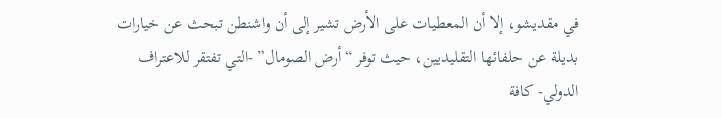في مقديشو، إلا أن المعطيات على الأرض تشير إلى أن واشنطن تبحث عن خيارات بديلة عن حلفائها التقليديين، حيث توفر “أرض الصومال” -التي تفتقر للاعتراف الدولي- كافة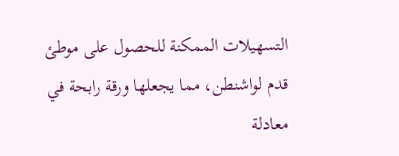التسهيلات الممكنة للحصول على موطئ قدم لواشنطن، مما يجعلها ورقة رابحة في معادلة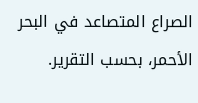الصراع المتصاعد في البحر الأحمر، بحسب التقرير.